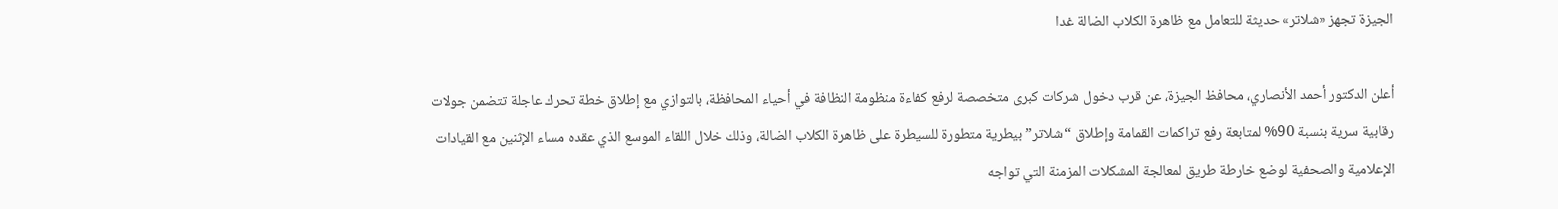الجيزة تجهز «شلاتر» حديثة للتعامل مع ظاهرة الكلاب الضالة غدا

أعلن الدكتور أحمد الأنصاري، محافظ الجيزة، عن قرب دخول شركات كبرى متخصصة لرفع كفاءة منظومة النظافة في أحياء المحافظة، بالتوازي مع إطلاق خطة تحرك عاجلة تتضمن جولات رقابية سرية بنسبة 90% لمتابعة رفع تراكمات القمامة وإطلاق “شلاتر” بيطرية متطورة للسيطرة على ظاهرة الكلاب الضالة، وذلك خلال اللقاء الموسع الذي عقده مساء الإثنين مع القيادات الإعلامية والصحفية لوضع خارطة طريق لمعالجة المشكلات المزمنة التي تواجه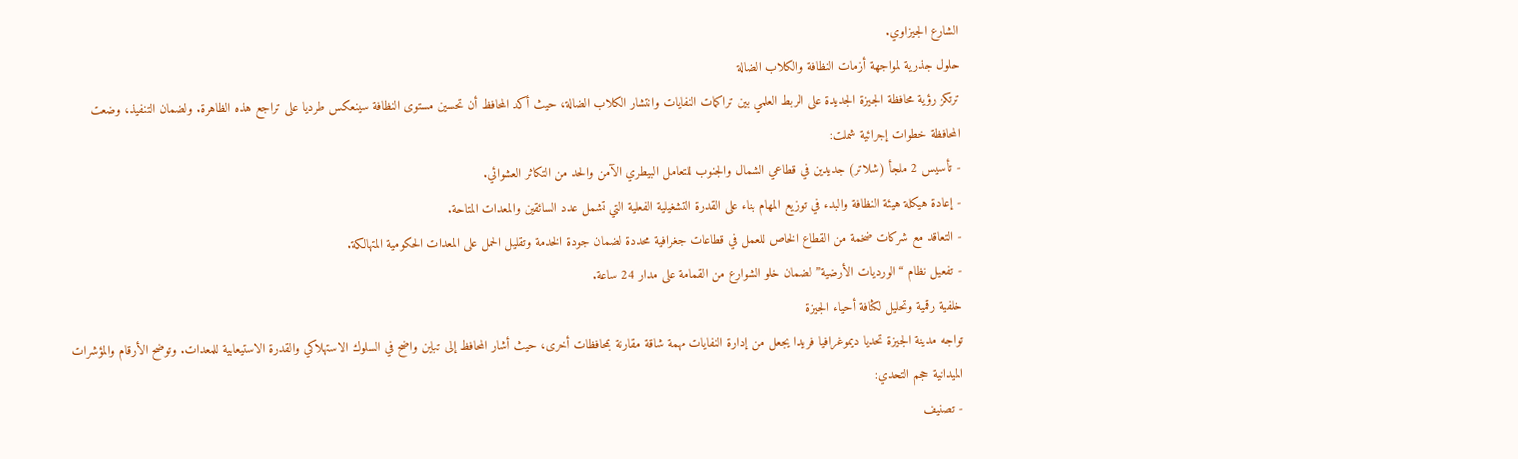الشارع الجيزاوي.
حلول جذرية لمواجهة أزمات النظافة والكلاب الضالة
ترتكز رؤية محافظة الجيزة الجديدة على الربط العلمي بين تراكمات النفايات وانتشار الكلاب الضالة، حيث أكد المحافظ أن تحسين مستوى النظافة سينعكس طرديا على تراجع هذه الظاهرة. ولضمان التنفيذ، وضعت المحافظة خطوات إجرائية شملت:
- تأسيس 2 ملجأ (شلاتر) جديدين في قطاعي الشمال والجنوب للتعامل البيطري الآمن والحد من التكاثر العشوائي.
- إعادة هيكلة هيئة النظافة والبدء في توزيع المهام بناء على القدرة التشغيلية الفعلية التي تشمل عدد السائقين والمعدات المتاحة.
- التعاقد مع شركات ضخمة من القطاع الخاص للعمل في قطاعات جغرافية محددة لضمان جودة الخدمة وتقليل الحمل على المعدات الحكومية المتهالكة.
- تفعيل نظام “الورديات الأرضية” لضمان خلو الشوارع من القمامة على مدار 24 ساعة.
خلفية رقمية وتحليل لكثافة أحياء الجيزة
تواجه مدينة الجيزة تحديا ديموغرافيا فريدا يجعل من إدارة النفايات مهمة شاقة مقارنة بمحافظات أخرى، حيث أشار المحافظ إلى تباين واضح في السلوك الاستهلاكي والقدرة الاستيعابية للمعدات. وتوضح الأرقام والمؤشرات الميدانية حجم التحدي:
- تصنيف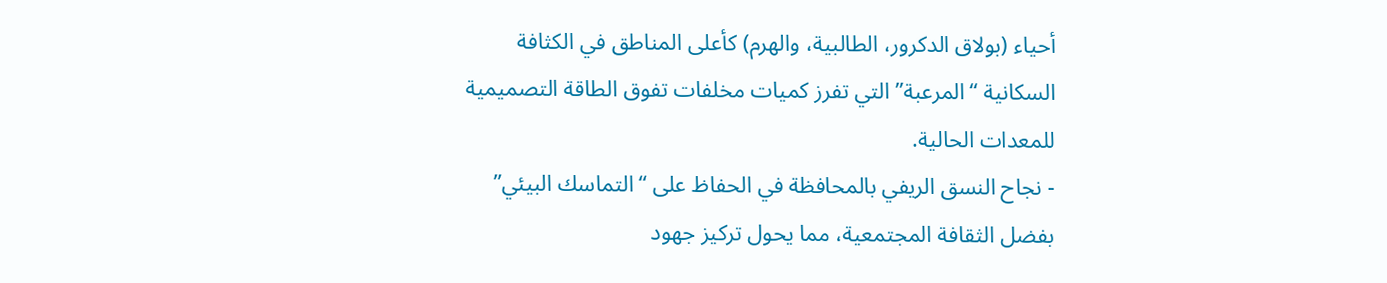أحياء (بولاق الدكرور، الطالبية، والهرم) كأعلى المناطق في الكثافة السكانية “المرعبة” التي تفرز كميات مخلفات تفوق الطاقة التصميمية للمعدات الحالية.
- نجاح النسق الريفي بالمحافظة في الحفاظ على “التماسك البيئي” بفضل الثقافة المجتمعية، مما يحول تركيز جهود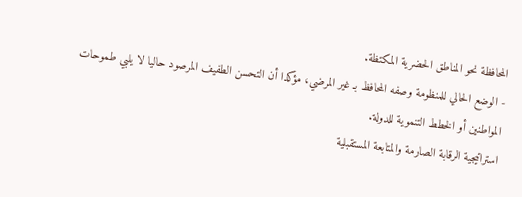المحافظة نحو المناطق الحضرية المكتظة.
- الوضع الحالي للمنظومة وصفه المحافظ بـ غير المرضي، مؤكدا أن التحسن الطفيف المرصود حاليا لا يلبي طموحات المواطنين أو الخطط التنموية للدولة.
استراتيجية الرقابة الصارمة والمتابعة المستقبلية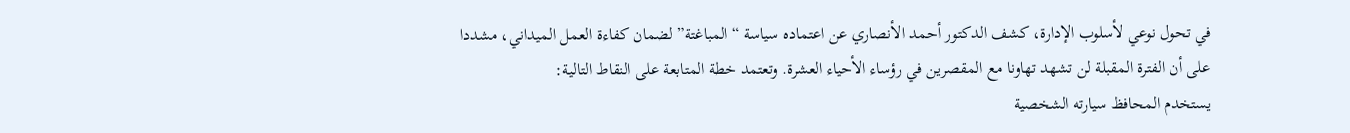في تحول نوعي لأسلوب الإدارة، كشف الدكتور أحمد الأنصاري عن اعتماده سياسة “المباغتة” لضمان كفاءة العمل الميداني، مشددا على أن الفترة المقبلة لن تشهد تهاونا مع المقصرين في رؤساء الأحياء العشرة. وتعتمد خطة المتابعة على النقاط التالية:
يستخدم المحافظ سيارته الشخصية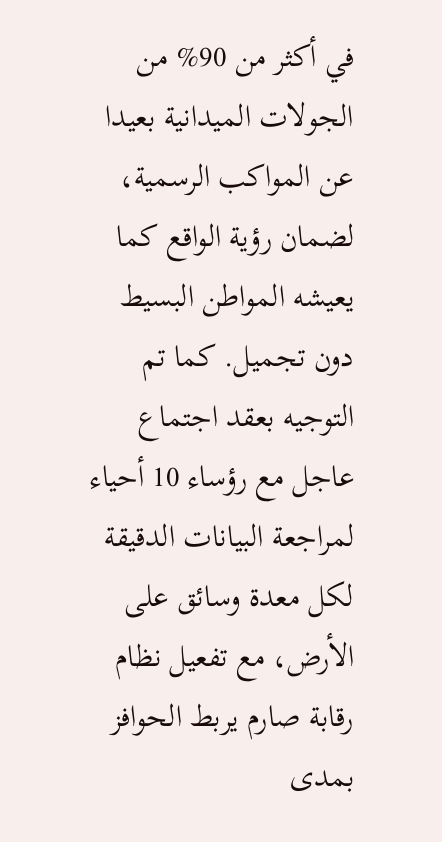في أكثر من 90% من الجولات الميدانية بعيدا عن المواكب الرسمية، لضمان رؤية الواقع كما يعيشه المواطن البسيط دون تجميل. كما تم التوجيه بعقد اجتماع عاجل مع رؤساء 10 أحياء لمراجعة البيانات الدقيقة لكل معدة وسائق على الأرض، مع تفعيل نظام رقابة صارم يربط الحوافز بمدى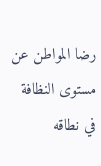رضا المواطن عن مستوى النظافة في نطاقه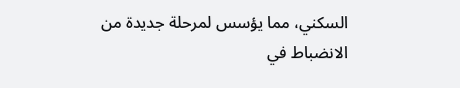السكني، مما يؤسس لمرحلة جديدة من الانضباط في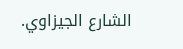الشارع الجيزاوي.